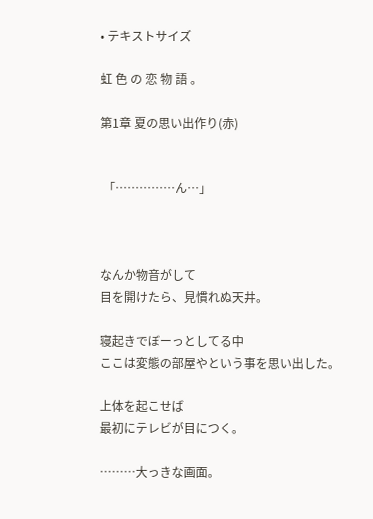• テキストサイズ

虹 色 の 恋 物 語 。

第1章 夏の思い出作り(赤)


 「……………ん…」



なんか物音がして
目を開けたら、見慣れぬ天井。

寝起きでぼーっとしてる中
ここは変態の部屋やという事を思い出した。

上体を起こせば
最初にテレビが目につく。

………大っきな画面。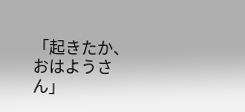「起きたか、おはようさん」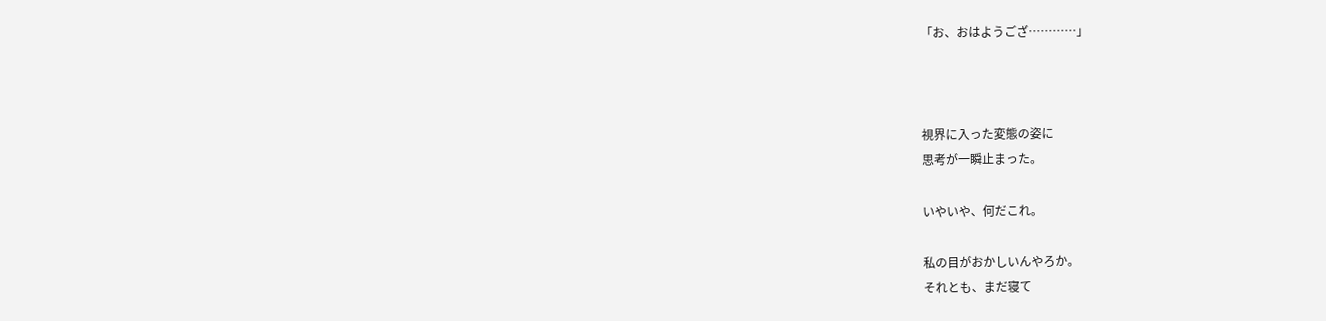「お、おはようござ…………」



視界に入った変態の姿に
思考が一瞬止まった。

いやいや、何だこれ。

私の目がおかしいんやろか。
それとも、まだ寝て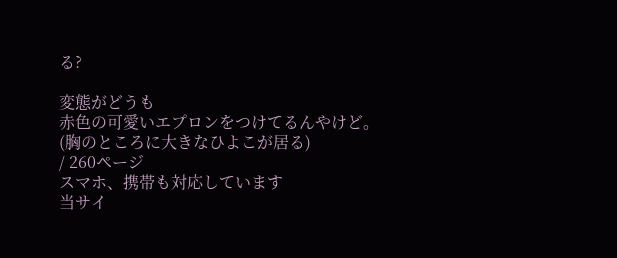る?

変態がどうも
赤色の可愛いエプロンをつけてるんやけど。
(胸のところに大きなひよこが居る)
/ 260ページ
スマホ、携帯も対応しています
当サイ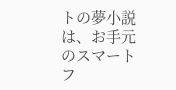トの夢小説は、お手元のスマートフ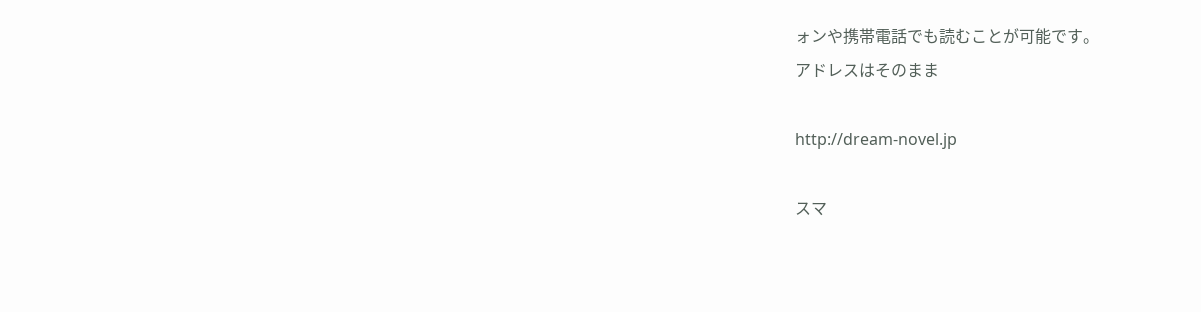ォンや携帯電話でも読むことが可能です。
アドレスはそのまま

http://dream-novel.jp

スマ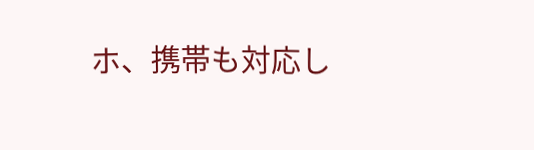ホ、携帯も対応し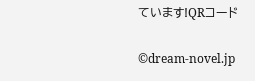ています!QRコード

©dream-novel.jp